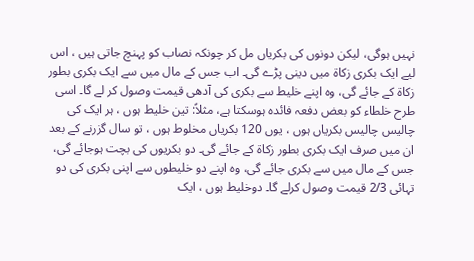نہیں ہوگی، لیکن دونوں کی بکریاں مل کر چونکہ نصاب کو پہنچ جاتی ہیں ، اس لیے ایک بکری زکاۃ میں دینی پڑے گی۔ اب جس کے مال میں سے ایک بکری بطور زکاۃ کے جائے گی، وہ اپنے خلیط سے بکری کی آدھی قیمت وصول کر لے گا۔ اسی طرح خلطاء کو بعض دفعہ فائدہ ہوسکتا ہے، مثلاً: تین خلیط ہوں ، ہر ایک کی چالیس چالیس بکریاں ہوں ، یوں 120 بکریاں مخلوط ہوں ، تو سال گزرنے کے بعد ان میں صرف ایک بکری بطور زکاۃ کے جائے گی۔ دو بکریوں کی بچت ہوجائے گی، جس کے مال میں سے بکری جائے گی، وہ اپنے دو خلیطوں سے اپنی بکری کی دو تہائی 2/3 قیمت وصول کرلے گا۔ دوخلیط ہوں ، ایک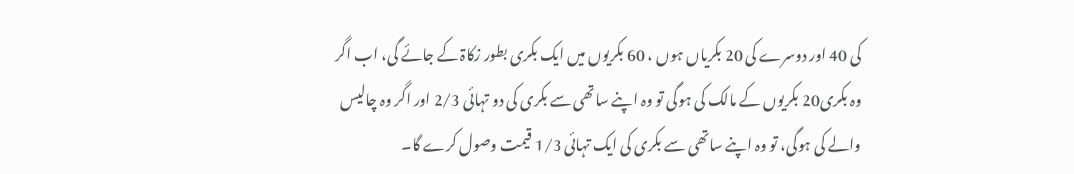کی 40 اور دوسرے کی 20 بکریاں ہوں ، 60 بکریوں میں ایک بکری بطور زکاۃ کے جائے گی، اب اگر وہ بکری20 بکریوں کے مالک کی ہوگی تو وہ اپنے ساتھی سے بکری کی دو تہائی 2/3 اور اگر وہ چالیس والے کی ہوگی، تو وہ اپنے ساتھی سے بکری کی ایک تہائی 1/3 قیمت وصول کرے گا۔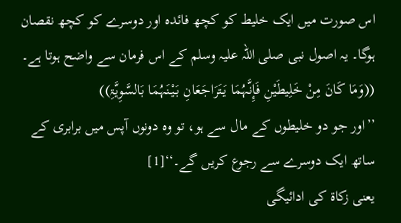اس صورت میں ایک خلیط کو کچھ فائدہ اور دوسرے کو کچھ نقصان ہوگا۔ یہ اصول نبی صلی اللہ علیہ وسلم کے اس فرمان سے واضح ہوتا ہے۔
((وَمَا کَانَ مِنْ خَلِیطَیْنِ فَإِنَّہُمَا یَتَرَاجَعَانِ بَیْنَہُمَا بَالسَّوِیَّۃِ))
’’اور جو دو خلیطوں کے مال سے ہو، تو وہ دونوں آپس میں برابری کے ساتھ ایک دوسرے سے رجوع کریں گے۔‘‘[1]
یعنی زکاۃ کی ادائیگی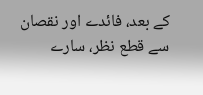کے بعد، فائدے اور نقصان سے قطع نظر، سارے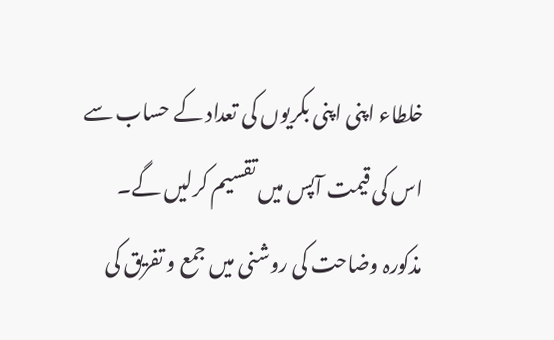خلطاء اپنی اپنی بکریوں کی تعداد کے حساب سے اس کی قیمت آپس میں تقسیم کرلیں گے۔
مذکورہ وضاحت کی روشنی میں جمع و تفریق کی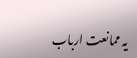یہ ممانعت ارباب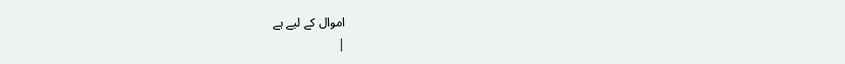اموال کے لیے ہے
|